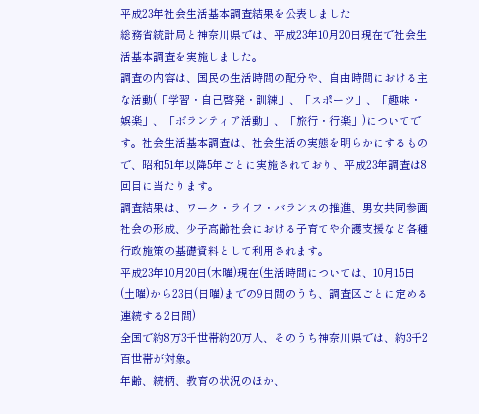平成23年社会生活基本調査結果を公表しました
総務省統計局と神奈川県では、平成23年10月20日現在で社会生活基本調査を実施しました。
調査の内容は、国民の生活時間の配分や、自由時間における主な活動(「学習・自己啓発・訓練」、「スポーツ」、「趣味・娯楽」、「ボランティア活動」、「旅行・行楽」)についてです。社会生活基本調査は、社会生活の実態を明らかにするもので、昭和51年以降5年ごとに実施されており、平成23年調査は8回目に当たります。
調査結果は、ワーク・ライフ・バランスの推進、男女共同参画社会の形成、少子高齢社会における子育てや介護支援など各種行政施策の基礎資料として利用されます。
平成23年10月20日(木曜)現在(生活時間については、10月15日(土曜)から23日(日曜)までの9日間のうち、調査区ごとに定める連続する2日間)
全国で約8万3千世帯約20万人、そのうち神奈川県では、約3千2百世帯が対象。
年齢、続柄、教育の状況のほか、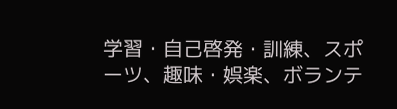学習・自己啓発・訓練、スポーツ、趣味・娯楽、ボランテ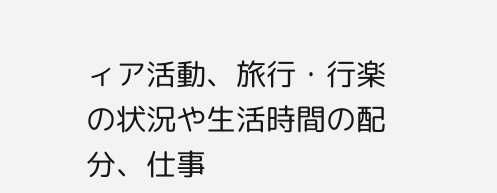ィア活動、旅行・行楽の状況や生活時間の配分、仕事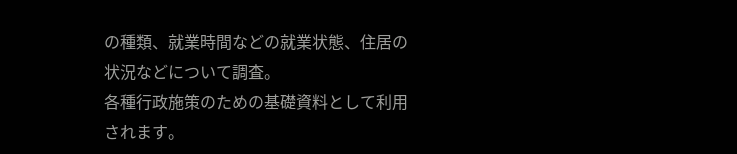の種類、就業時間などの就業状態、住居の状況などについて調査。
各種行政施策のための基礎資料として利用されます。